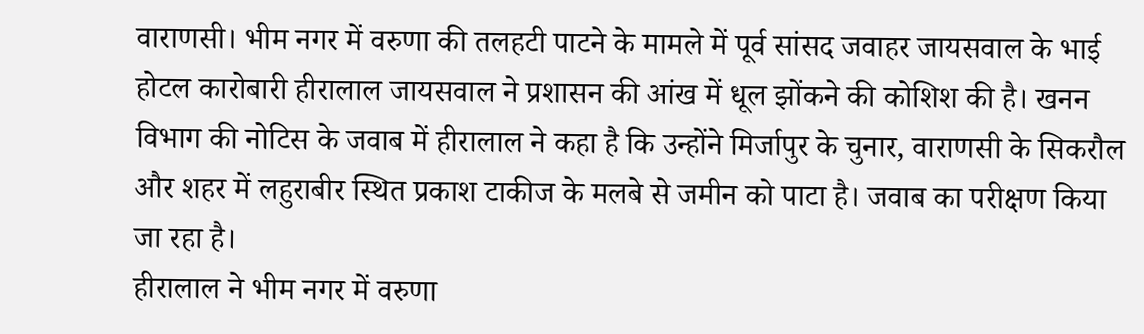वाराणसी। भीम नगर में वरुणा की तलहटी पाटने के मामले में पूर्व सांसद जवाहर जायसवाल के भाई होटल कारोबारी हीरालाल जायसवाल ने प्रशासन की आंख में धूल झोंकने की कोशिश की है। खनन विभाग की नोटिस के जवाब में हीरालाल ने कहा है कि उन्होंने मिर्जापुर के चुनार, वाराणसी के सिकरौल और शहर में लहुराबीर स्थित प्रकाश टाकीज के मलबे से जमीन को पाटा है। जवाब का परीक्षण किया जा रहा है।
हीरालाल ने भीम नगर में वरुणा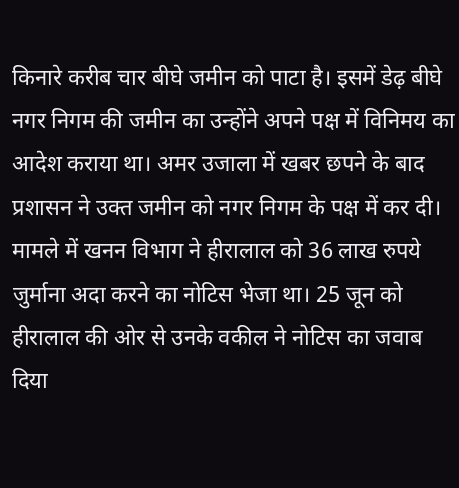किनारे करीब चार बीघे जमीन को पाटा है। इसमें डेढ़ बीघे नगर निगम की जमीन का उन्होंने अपने पक्ष में विनिमय का आदेश कराया था। अमर उजाला में खबर छपने के बाद प्रशासन ने उक्त जमीन को नगर निगम के पक्ष में कर दी। मामले में खनन विभाग ने हीरालाल को 36 लाख रुपये जुर्माना अदा करने का नोटिस भेजा था। 25 जून को हीरालाल की ओर से उनके वकील ने नोटिस का जवाब दिया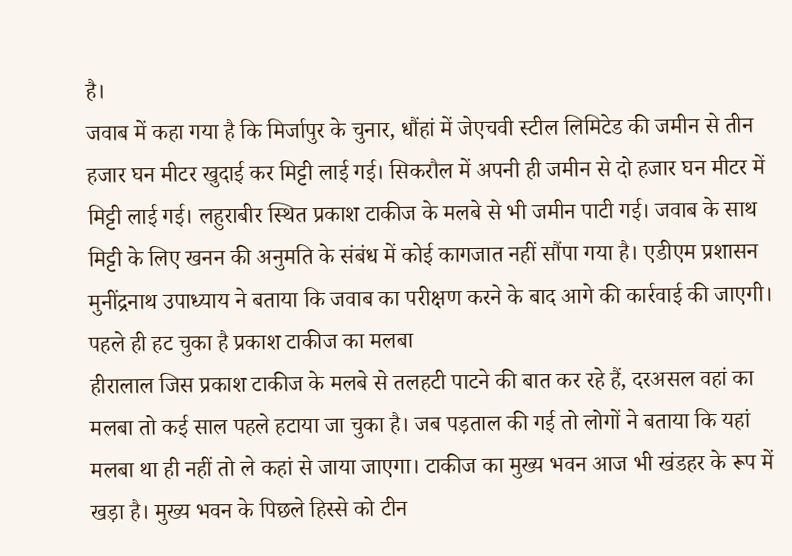है।
जवाब में कहा गया है कि मिर्जापुर के चुनार, धौंहां में जेएचवी स्टील लिमिटेड की जमीन से तीन हजार घन मीटर खुदाई कर मिट्टी लाई गई। सिकरौल में अपनी ही जमीन से दो हजार घन मीटर में मिट्टी लाई गई। लहुराबीर स्थित प्रकाश टाकीज के मलबे से भी जमीन पाटी गई। जवाब के साथ मिट्टी के लिए खनन की अनुमति के संबंध में कोई कागजात नहीं सौंपा गया है। एडीएम प्रशासन मुनींद्रनाथ उपाध्याय ने बताया कि जवाब का परीक्षण करने के बाद आगे की कार्रवाई की जाएगी।
पहले ही हट चुका है प्रकाश टाकीज का मलबा
हीरालाल जिस प्रकाश टाकीज के मलबे से तलहटी पाटने की बात कर रहे हैं, दरअसल वहां का मलबा तो कई साल पहले हटाया जा चुका है। जब पड़ताल की गई तो लोगों ने बताया कि यहां मलबा था ही नहीं तो ले कहां से जाया जाएगा। टाकीज का मुख्य भवन आज भी खंडहर के रूप में खड़ा है। मुख्य भवन के पिछले हिस्से को टीन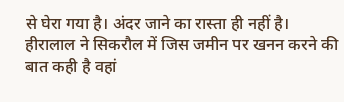से घेरा गया है। अंदर जाने का रास्ता ही नहीं है। हीरालाल ने सिकरौल में जिस जमीन पर खनन करने की बात कही है वहां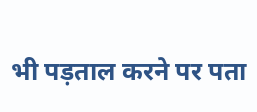भी पड़ताल करने पर पता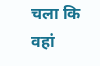चला कि वहां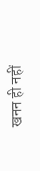खनन ही नहीं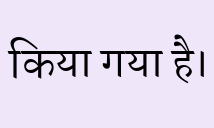किया गया है।